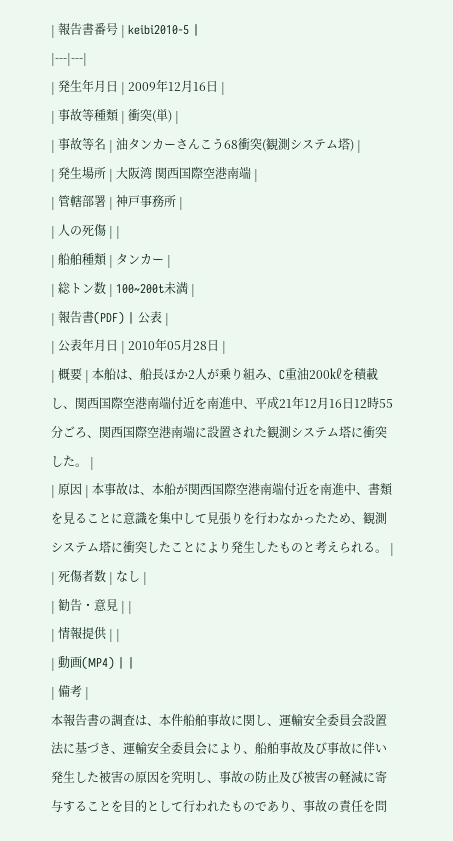| 報告書番号 | keibi2010-5 |
|---|---|
| 発生年月日 | 2009年12月16日 |
| 事故等種類 | 衝突(単) |
| 事故等名 | 油タンカーさんこう68衝突(観測システム塔) |
| 発生場所 | 大阪湾 関西国際空港南端 |
| 管轄部署 | 神戸事務所 |
| 人の死傷 | |
| 船舶種類 | タンカー |
| 総トン数 | 100~200t未満 |
| 報告書(PDF) | 公表 |
| 公表年月日 | 2010年05月28日 |
| 概要 | 本船は、船長ほか2人が乗り組み、C重油200㎘を積載し、関西国際空港南端付近を南進中、平成21年12月16日12時55分ごろ、関西国際空港南端に設置された観測システム塔に衝突した。 |
| 原因 | 本事故は、本船が関西国際空港南端付近を南進中、書類を見ることに意識を集中して見張りを行わなかったため、観測システム塔に衝突したことにより発生したものと考えられる。 |
| 死傷者数 | なし |
| 勧告・意見 | |
| 情報提供 | |
| 動画(MP4) | |
| 備考 |
本報告書の調査は、本件船舶事故に関し、運輸安全委員会設置法に基づき、運輸安全委員会により、船舶事故及び事故に伴い発生した被害の原因を究明し、事故の防止及び被害の軽減に寄与することを目的として行われたものであり、事故の責任を問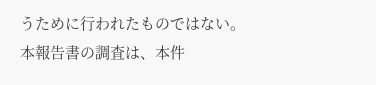うために行われたものではない。
本報告書の調査は、本件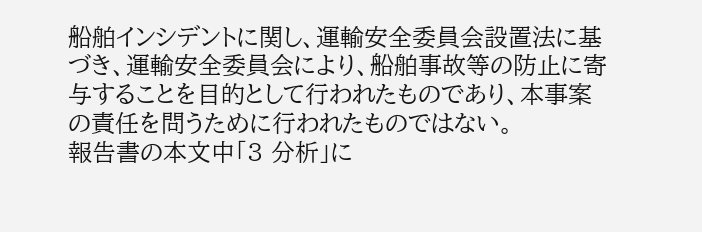船舶インシデントに関し、運輸安全委員会設置法に基づき、運輸安全委員会により、船舶事故等の防止に寄与することを目的として行われたものであり、本事案の責任を問うために行われたものではない。
報告書の本文中「3 分析」に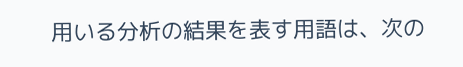用いる分析の結果を表す用語は、次の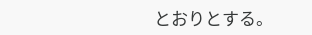とおりとする。